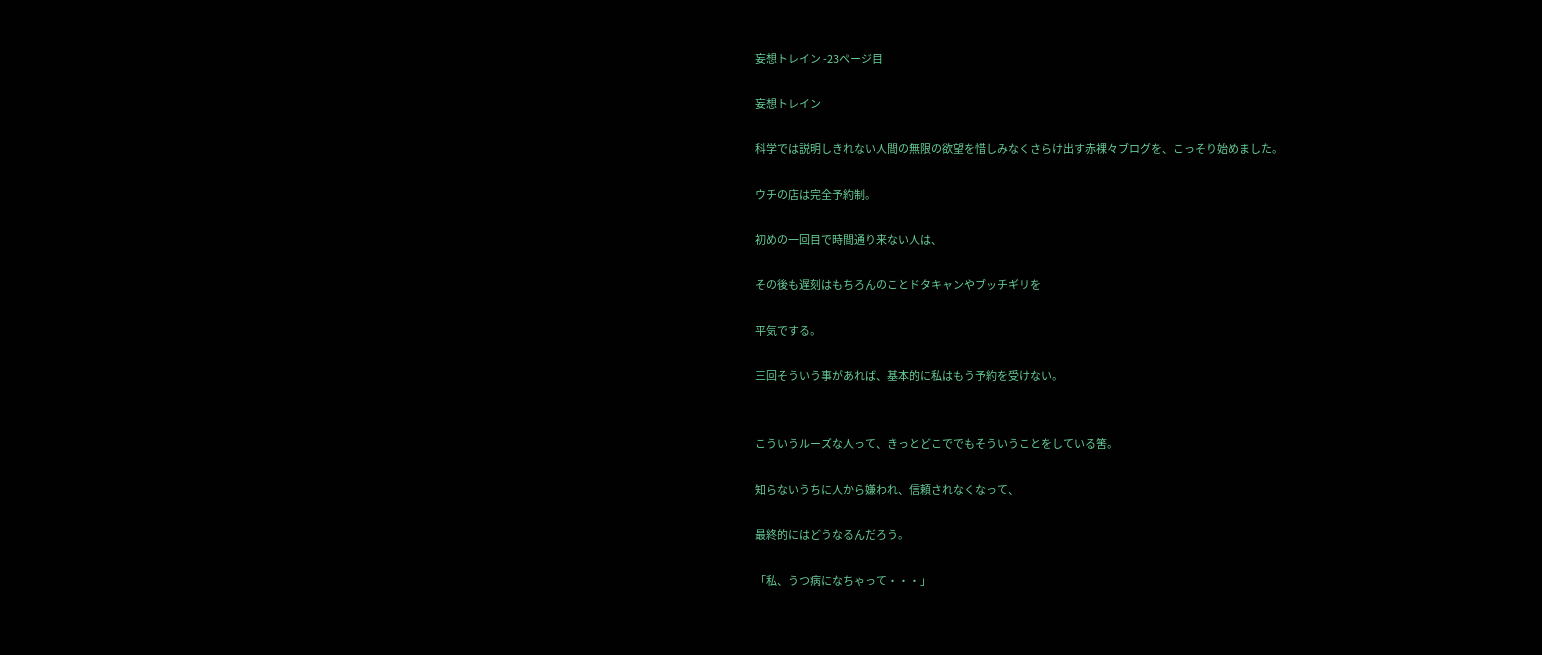妄想トレイン -23ページ目

妄想トレイン

科学では説明しきれない人間の無限の欲望を惜しみなくさらけ出す赤裸々ブログを、こっそり始めました。

ウチの店は完全予約制。

初めの一回目で時間通り来ない人は、

その後も遅刻はもちろんのことドタキャンやブッチギリを

平気でする。

三回そういう事があれば、基本的に私はもう予約を受けない。


こういうルーズな人って、きっとどこででもそういうことをしている筈。

知らないうちに人から嫌われ、信頼されなくなって、

最終的にはどうなるんだろう。

「私、うつ病になちゃって・・・」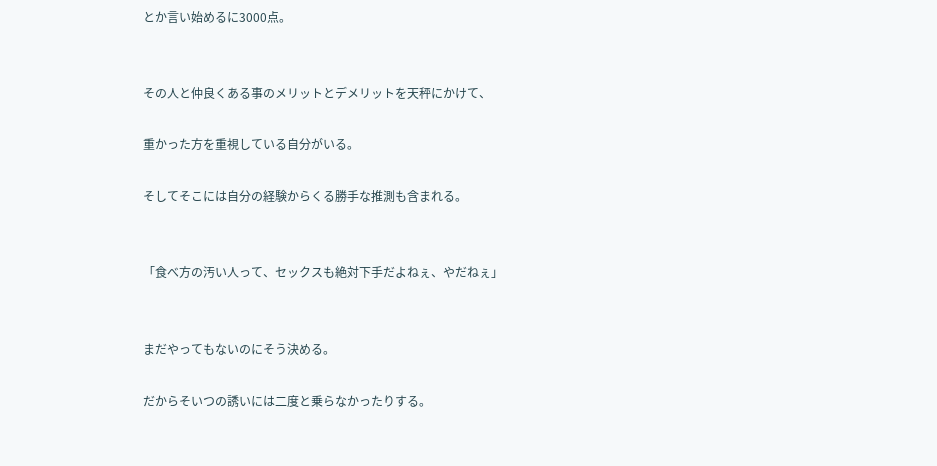とか言い始めるに3000点。


その人と仲良くある事のメリットとデメリットを天秤にかけて、

重かった方を重視している自分がいる。

そしてそこには自分の経験からくる勝手な推測も含まれる。


「食べ方の汚い人って、セックスも絶対下手だよねぇ、やだねぇ」


まだやってもないのにそう決める。

だからそいつの誘いには二度と乗らなかったりする。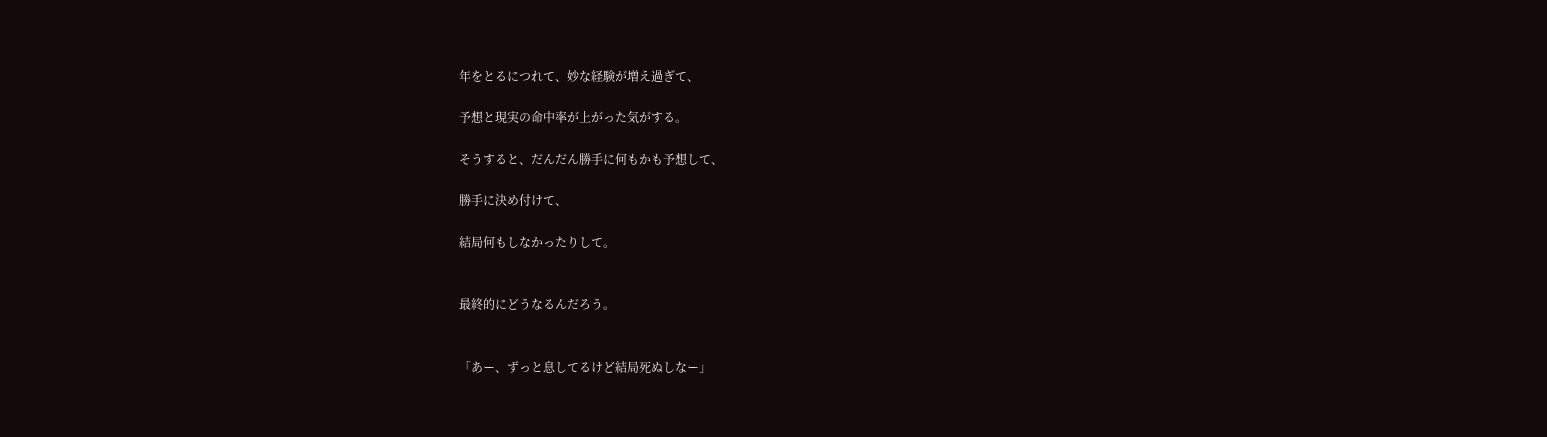年をとるにつれて、妙な経験が増え過ぎて、

予想と現実の命中率が上がった気がする。

そうすると、だんだん勝手に何もかも予想して、

勝手に決め付けて、

結局何もしなかったりして。


最終的にどうなるんだろう。


「あー、ずっと息してるけど結局死ぬしなー」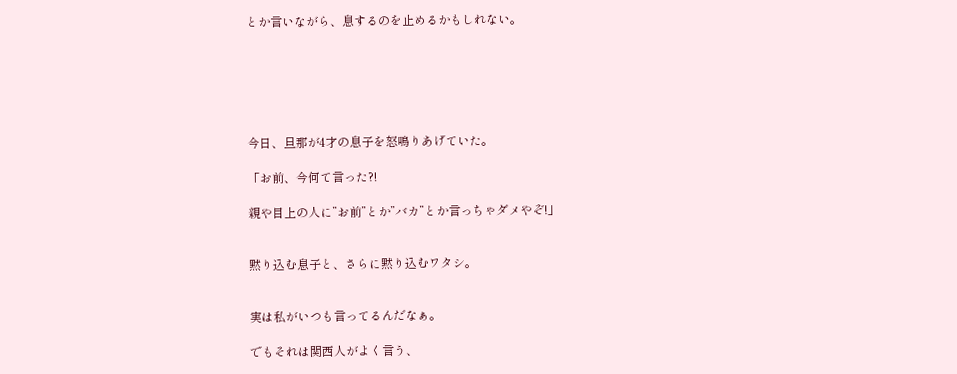とか言いながら、息するのを止めるかもしれない。






今日、旦那が4才の息子を怒鳴りあげていた。

「お前、今何て言った?!

親や目上の人に”お前”とか”バカ”とか言っちゃダメやぞ!」


黙り込む息子と、さらに黙り込むワタシ。


実は私がいつも言ってるんだなぁ。

でもそれは関西人がよく言う、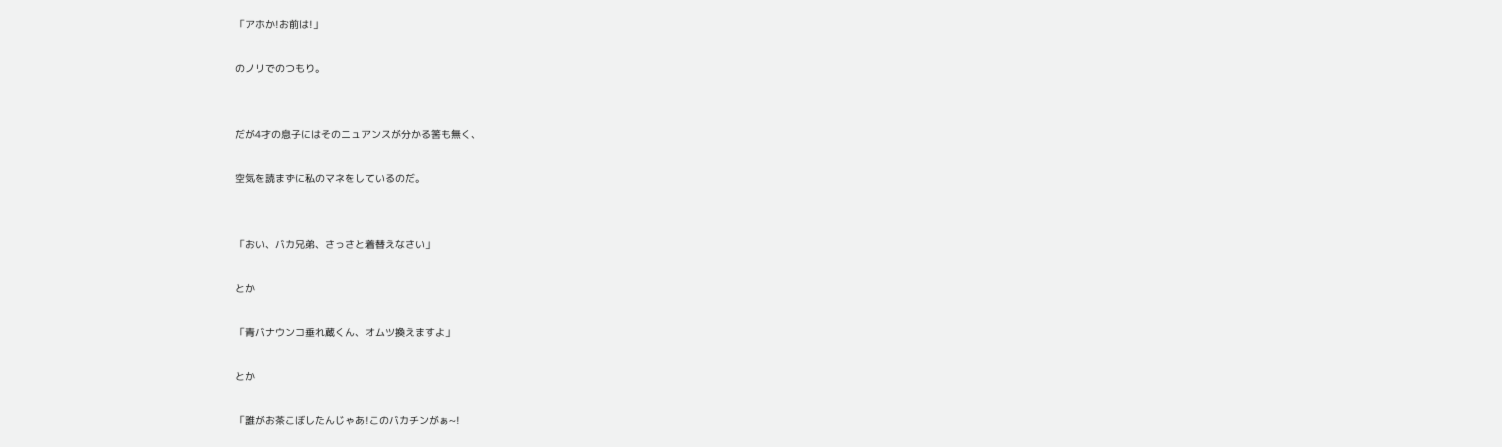「アホか!お前は!」

のノリでのつもり。


だが4才の息子にはそのニュアンスが分かる筈も無く、

空気を読まずに私のマネをしているのだ。


「おい、バカ兄弟、さっさと着替えなさい」

とか

「青バナウンコ垂れ蔵くん、オムツ換えますよ」

とか

「誰がお茶こぼしたんじゃあ!このバカチンがぁ~!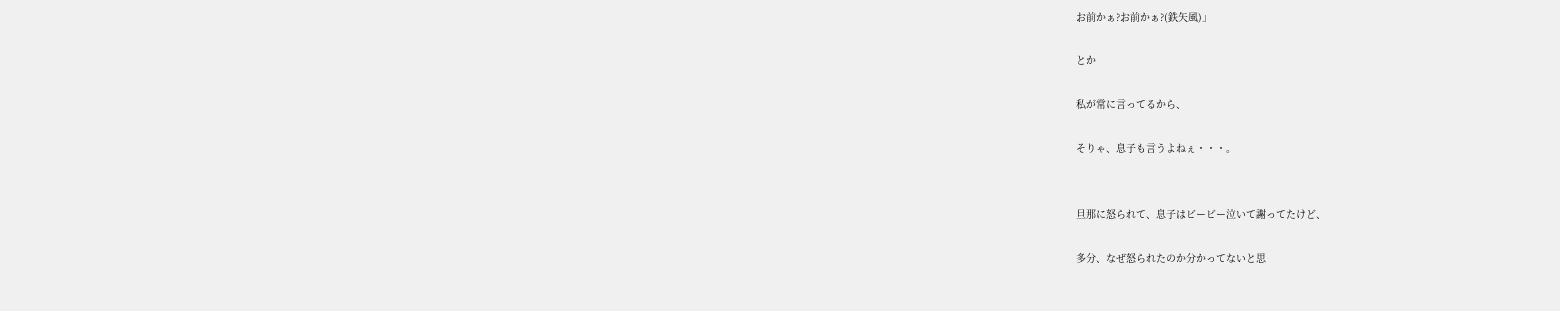お前かぁ?お前かぁ?(鉄矢風)」

とか

私が常に言ってるから、

そりゃ、息子も言うよねぇ・・・。


旦那に怒られて、息子はビービー泣いて謝ってたけど、

多分、なぜ怒られたのか分かってないと思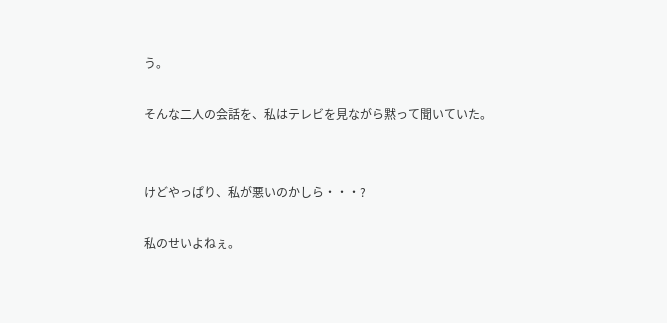う。

そんな二人の会話を、私はテレビを見ながら黙って聞いていた。


けどやっぱり、私が悪いのかしら・・・?

私のせいよねぇ。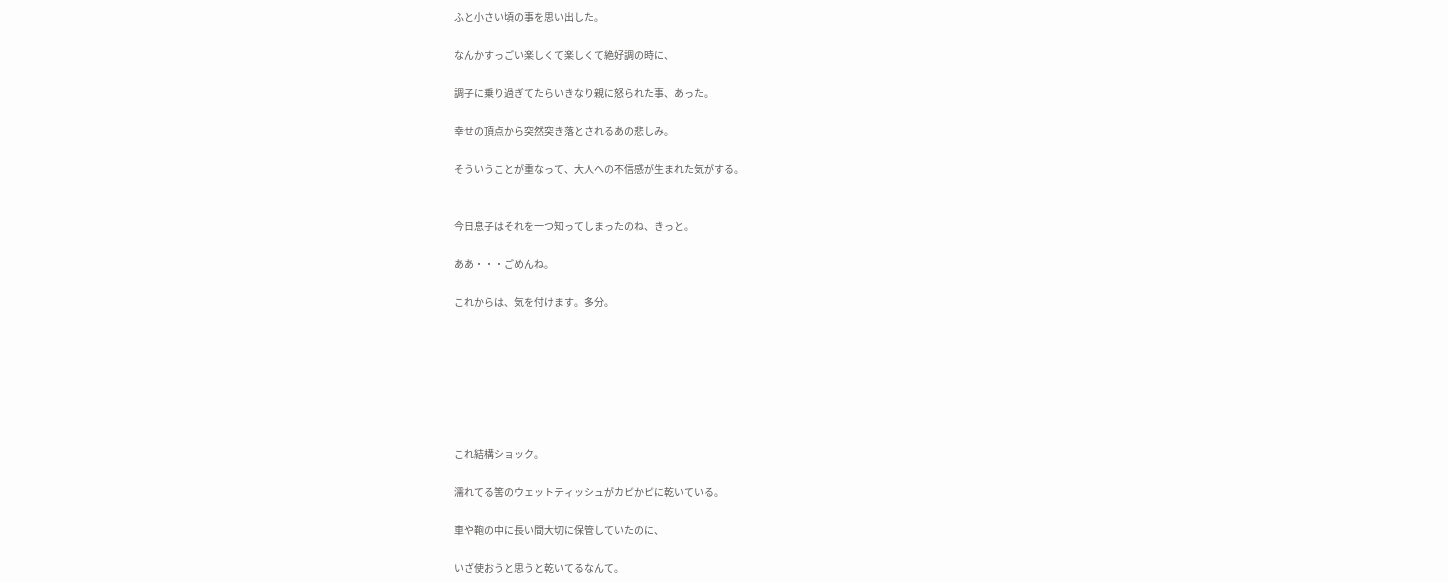ふと小さい頃の事を思い出した。

なんかすっごい楽しくて楽しくて絶好調の時に、

調子に乗り過ぎてたらいきなり親に怒られた事、あった。

幸せの頂点から突然突き落とされるあの悲しみ。

そういうことが重なって、大人への不信感が生まれた気がする。


今日息子はそれを一つ知ってしまったのね、きっと。

ああ・・・ごめんね。

これからは、気を付けます。多分。







これ結構ショック。

濡れてる筈のウェットティッシュがカピかピに乾いている。

車や鞄の中に長い間大切に保管していたのに、

いざ使おうと思うと乾いてるなんて。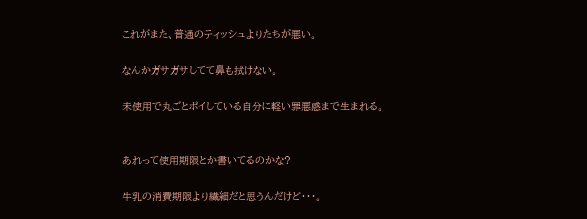これがまた、普通のティッシュよりたちが悪い。

なんかガサガサしてて鼻も拭けない。

未使用で丸ごとポイしている自分に軽い罪悪感まで生まれる。


あれって使用期限とか書いてるのかな?

牛乳の消費期限より繊細だと思うんだけど・・・。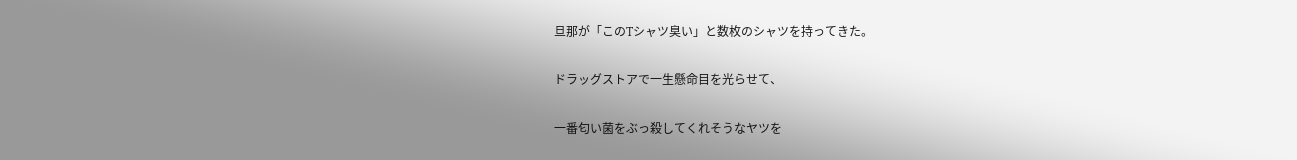旦那が「このTシャツ臭い」と数枚のシャツを持ってきた。

ドラッグストアで一生懸命目を光らせて、

一番匂い菌をぶっ殺してくれそうなヤツを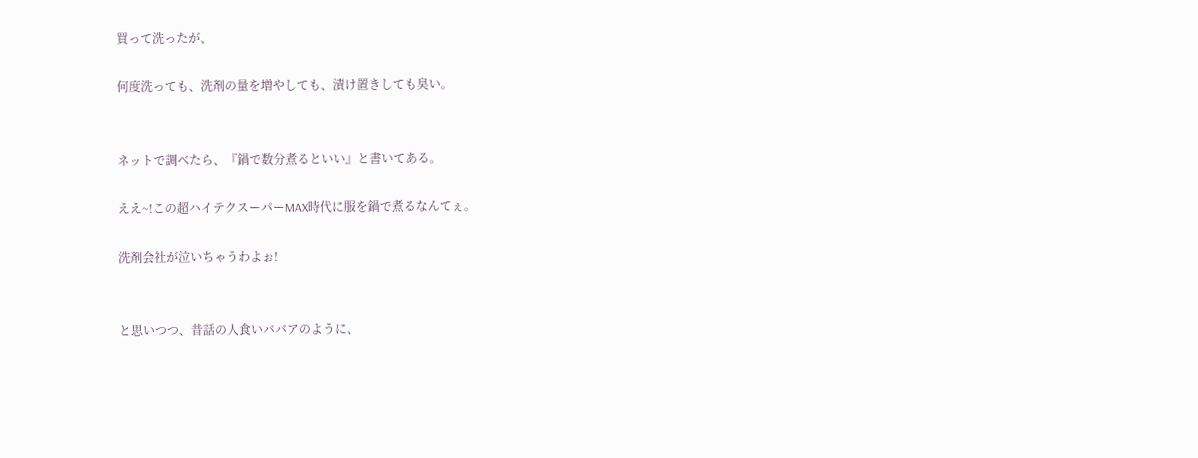買って洗ったが、

何度洗っても、洗剤の量を増やしても、漬け置きしても臭い。


ネットで調べたら、『鍋で数分煮るといい』と書いてある。

ええ~!この超ハイテクスーパーMAX時代に服を鍋で煮るなんてぇ。

洗剤会社が泣いちゃうわよぉ!


と思いつつ、昔話の人食いババアのように、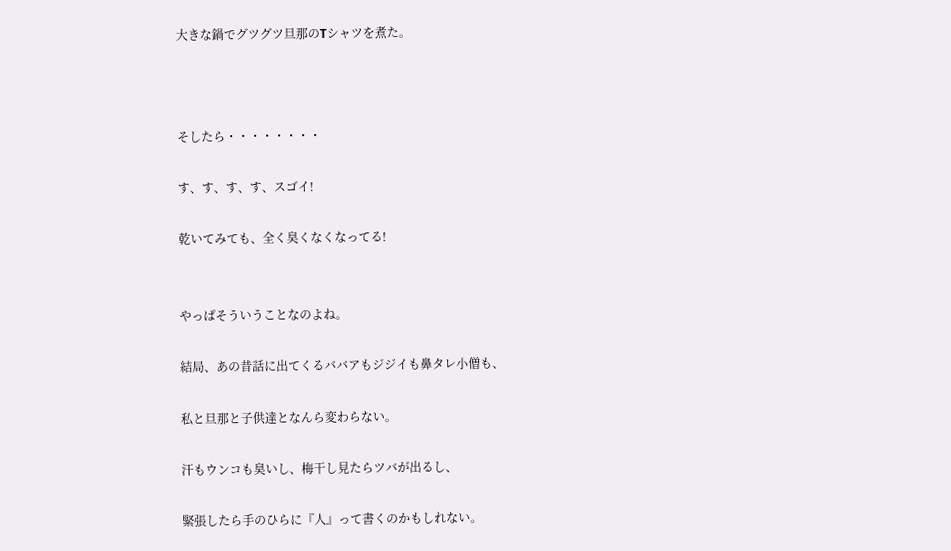大きな鍋でグツグツ旦那のTシャツを煮た。



そしたら・・・・・・・・

す、す、す、す、スゴイ!

乾いてみても、全く臭くなくなってる!


やっぱそういうことなのよね。

結局、あの昔話に出てくるババアもジジイも鼻タレ小僧も、

私と旦那と子供達となんら変わらない。

汗もウンコも臭いし、梅干し見たらツバが出るし、

緊張したら手のひらに『人』って書くのかもしれない。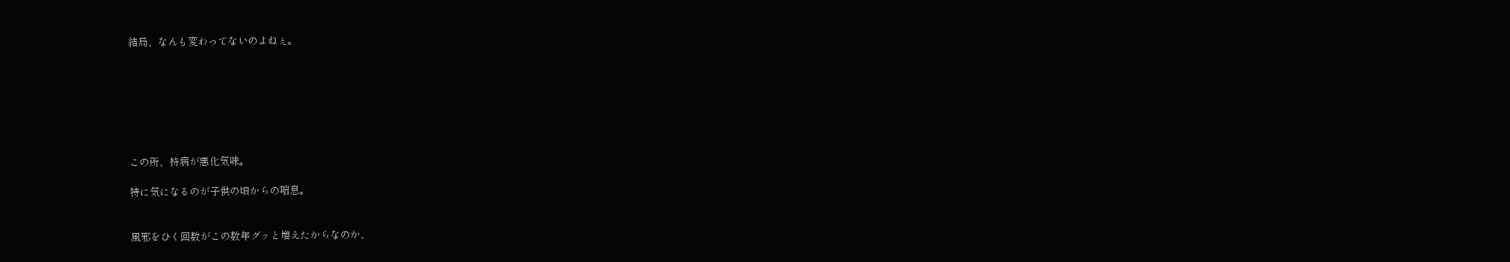結局、なんも変わってないのよねぇ。







この所、持病が悪化気味。

特に気になるのが子供の頃からの喘息。


風邪をひく回数がこの数年グッと増えたからなのか、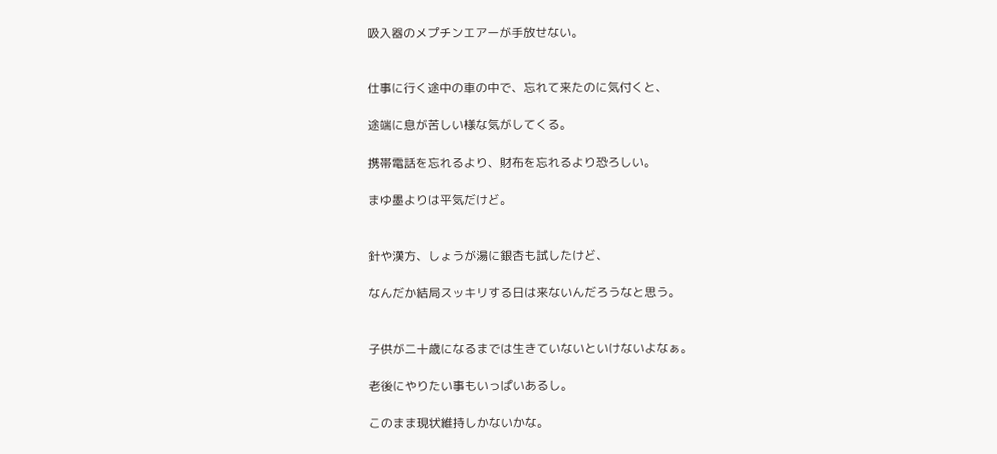吸入器のメプチンエアーが手放せない。


仕事に行く途中の車の中で、忘れて来たのに気付くと、

途端に息が苦しい様な気がしてくる。

携帯電話を忘れるより、財布を忘れるより恐ろしい。

まゆ墨よりは平気だけど。


針や漢方、しょうが湯に銀杏も試したけど、

なんだか結局スッキリする日は来ないんだろうなと思う。


子供が二十歳になるまでは生きていないといけないよなぁ。

老後にやりたい事もいっぱいあるし。

このまま現状維持しかないかな。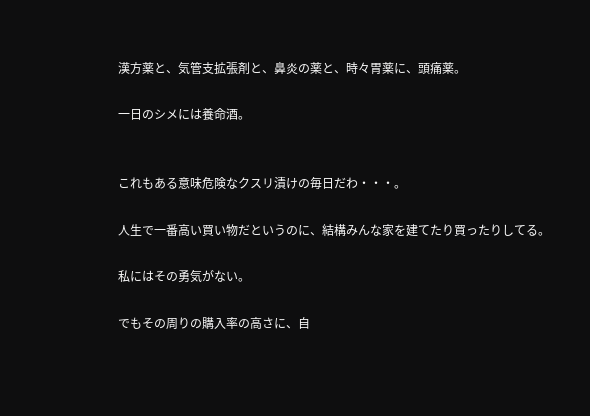漢方薬と、気管支拡張剤と、鼻炎の薬と、時々胃薬に、頭痛薬。

一日のシメには養命酒。


これもある意味危険なクスリ漬けの毎日だわ・・・。

人生で一番高い買い物だというのに、結構みんな家を建てたり買ったりしてる。

私にはその勇気がない。

でもその周りの購入率の高さに、自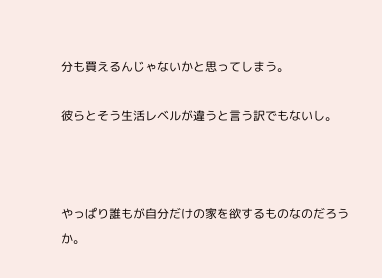分も買えるんじゃないかと思ってしまう。

彼らとそう生活レベルが違うと言う訳でもないし。



やっぱり誰もが自分だけの家を欲するものなのだろうか。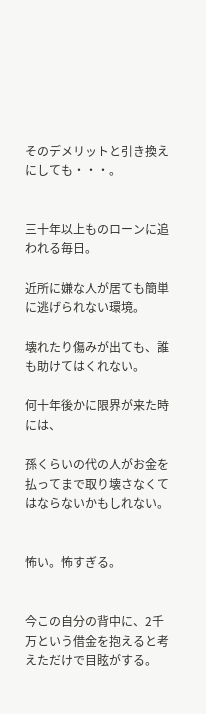そのデメリットと引き換えにしても・・・。


三十年以上ものローンに追われる毎日。

近所に嫌な人が居ても簡単に逃げられない環境。

壊れたり傷みが出ても、誰も助けてはくれない。

何十年後かに限界が来た時には、

孫くらいの代の人がお金を払ってまで取り壊さなくてはならないかもしれない。


怖い。怖すぎる。


今この自分の背中に、2千万という借金を抱えると考えただけで目眩がする。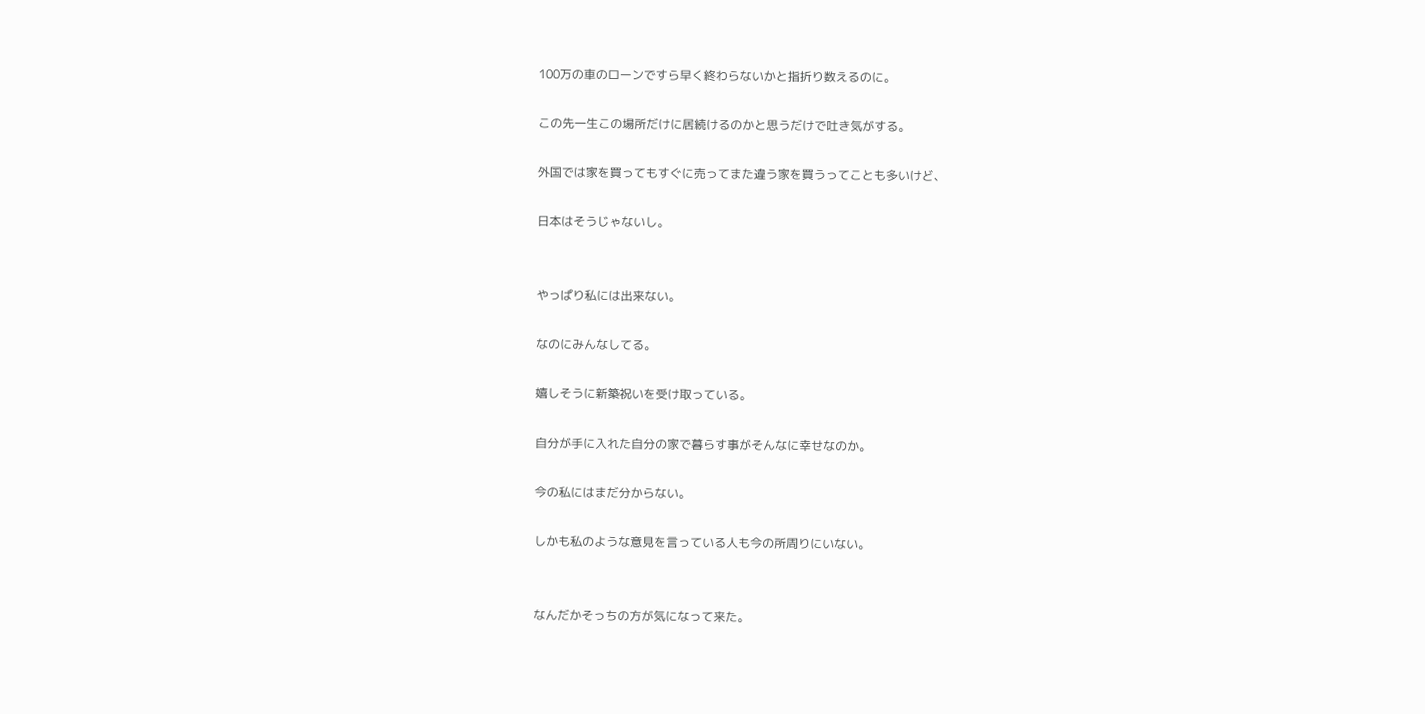100万の車のローンですら早く終わらないかと指折り数えるのに。

この先一生この場所だけに居続けるのかと思うだけで吐き気がする。

外国では家を買ってもすぐに売ってまた違う家を買うってことも多いけど、

日本はそうじゃないし。


やっぱり私には出来ない。

なのにみんなしてる。

嬉しそうに新築祝いを受け取っている。

自分が手に入れた自分の家で暮らす事がそんなに幸せなのか。

今の私にはまだ分からない。

しかも私のような意見を言っている人も今の所周りにいない。


なんだかそっちの方が気になって来た。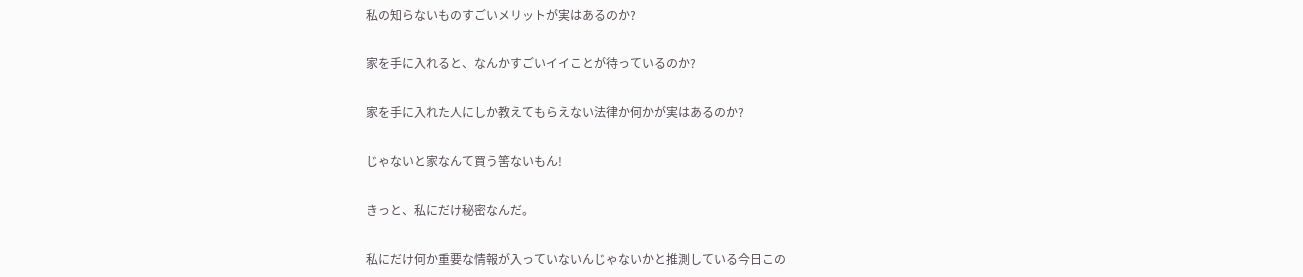私の知らないものすごいメリットが実はあるのか?

家を手に入れると、なんかすごいイイことが待っているのか?

家を手に入れた人にしか教えてもらえない法律か何かが実はあるのか?

じゃないと家なんて買う筈ないもん!

きっと、私にだけ秘密なんだ。

私にだけ何か重要な情報が入っていないんじゃないかと推測している今日この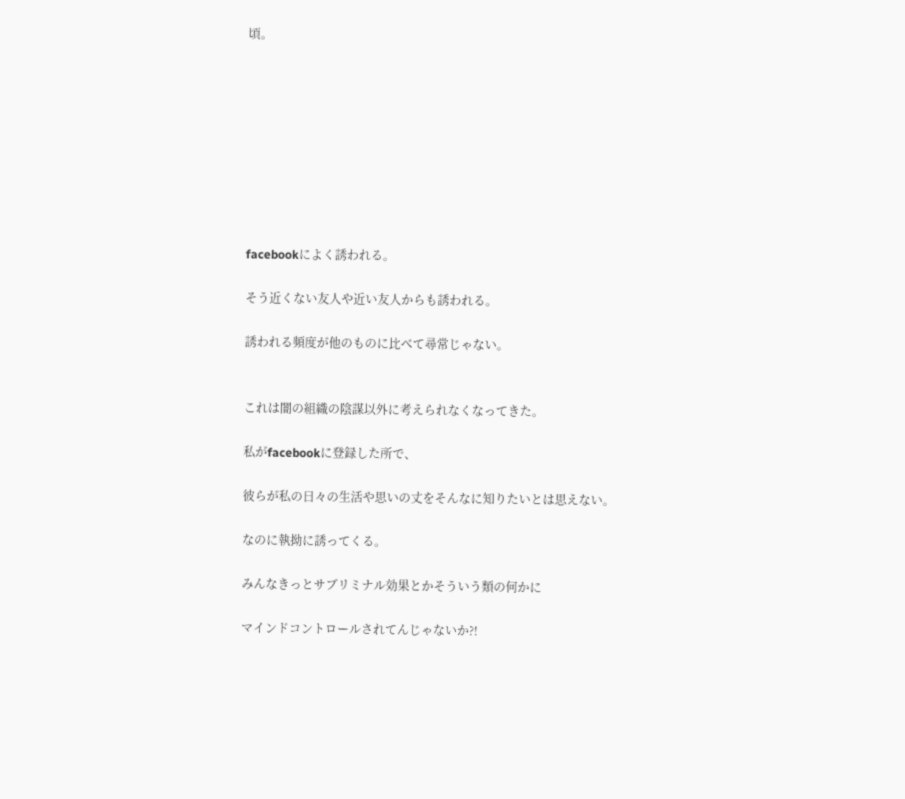頃。









facebookによく誘われる。

そう近くない友人や近い友人からも誘われる。

誘われる頻度が他のものに比べて尋常じゃない。


これは闇の組織の陰謀以外に考えられなくなってきた。

私がfacebookに登録した所で、

彼らが私の日々の生活や思いの丈をそんなに知りたいとは思えない。

なのに執拗に誘ってくる。

みんなきっとサブリミナル効果とかそういう類の何かに

マインドコントロールされてんじゃないか?!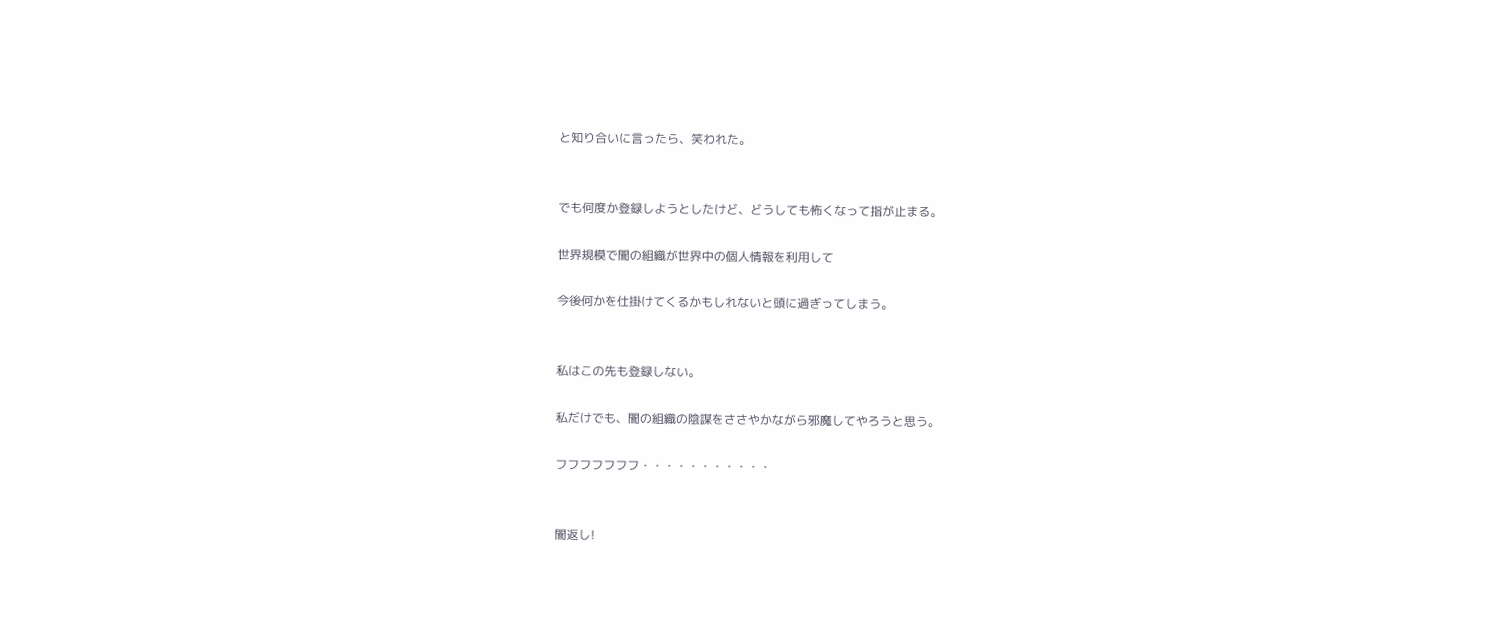と知り合いに言ったら、笑われた。


でも何度か登録しようとしたけど、どうしても怖くなって指が止まる。

世界規模で闇の組織が世界中の個人情報を利用して

今後何かを仕掛けてくるかもしれないと頭に過ぎってしまう。


私はこの先も登録しない。

私だけでも、闇の組織の陰謀をささやかながら邪魔してやろうと思う。

フフフフフフフ・・・・・・・・・・・


闇返し!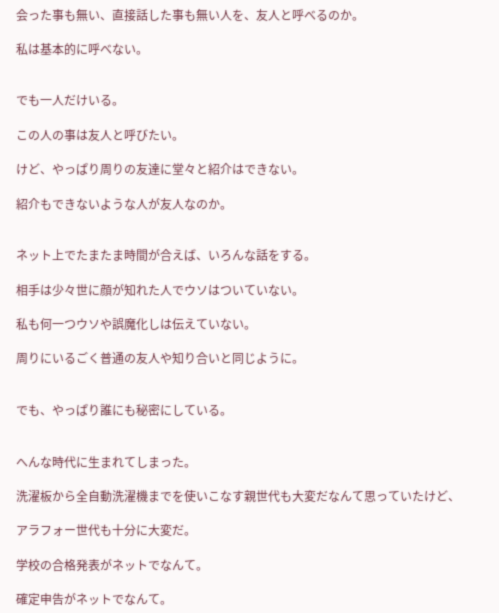会った事も無い、直接話した事も無い人を、友人と呼べるのか。

私は基本的に呼べない。


でも一人だけいる。

この人の事は友人と呼びたい。

けど、やっぱり周りの友達に堂々と紹介はできない。

紹介もできないような人が友人なのか。


ネット上でたまたま時間が合えば、いろんな話をする。

相手は少々世に顔が知れた人でウソはついていない。

私も何一つウソや誤魔化しは伝えていない。

周りにいるごく普通の友人や知り合いと同じように。


でも、やっぱり誰にも秘密にしている。


へんな時代に生まれてしまった。

洗濯板から全自動洗濯機までを使いこなす親世代も大変だなんて思っていたけど、

アラフォー世代も十分に大変だ。

学校の合格発表がネットでなんて。

確定申告がネットでなんて。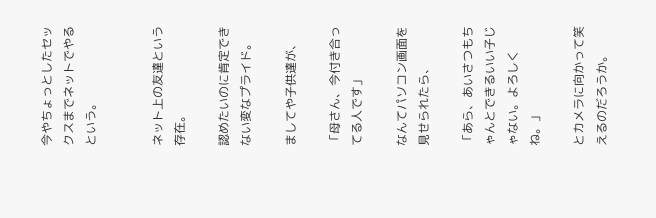今やちょっとしたセックスまでネットでやるという。


ネット上の友達という存在。

認めたいのに肯定できない変なプライド。

ましてや子供達が、

「母さん、今付き合ってる人です」

なんてパソコン画面を見せられたら、

「あら、あいさつもちゃんとできるいい子じゃない。よろしくね。」

とカメラに向かって笑えるのだろうか。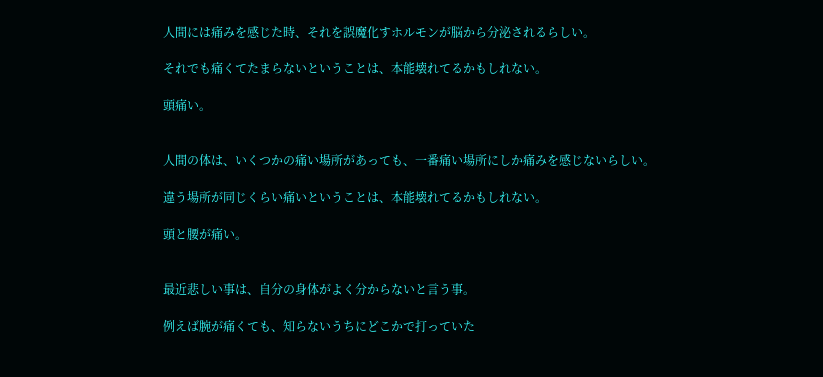人間には痛みを感じた時、それを誤魔化すホルモンが脳から分泌されるらしい。

それでも痛くてたまらないということは、本能壊れてるかもしれない。

頭痛い。


人間の体は、いくつかの痛い場所があっても、一番痛い場所にしか痛みを感じないらしい。

違う場所が同じくらい痛いということは、本能壊れてるかもしれない。

頭と腰が痛い。


最近悲しい事は、自分の身体がよく分からないと言う事。

例えば腕が痛くても、知らないうちにどこかで打っていた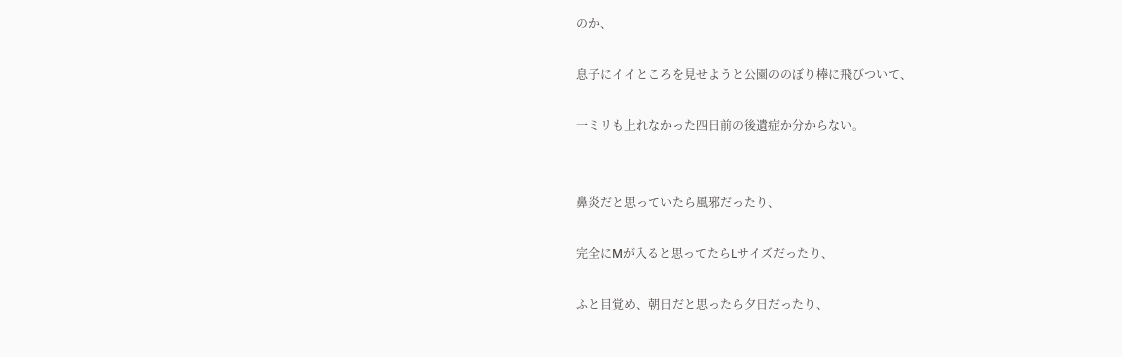のか、

息子にイイところを見せようと公園ののぼり棒に飛びついて、

一ミリも上れなかった四日前の後遺症か分からない。


鼻炎だと思っていたら風邪だったり、

完全にМが入ると思ってたらLサイズだったり、

ふと目覚め、朝日だと思ったら夕日だったり、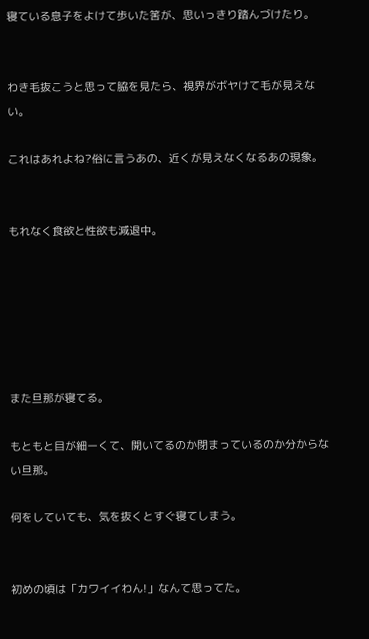寝ている息子をよけて歩いた筈が、思いっきり踏んづけたり。


わき毛抜こうと思って脇を見たら、視界がボヤけて毛が見えない。

これはあれよね?俗に言うあの、近くが見えなくなるあの現象。


もれなく食欲と性欲も減退中。






また旦那が寝てる。

もともと目が細ーくて、開いてるのか閉まっているのか分からない旦那。

何をしていても、気を抜くとすぐ寝てしまう。


初めの頃は「カワイイわん!」なんて思ってた。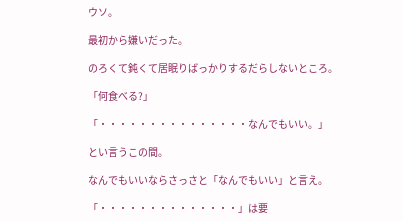ウソ。

最初から嫌いだった。

のろくて鈍くて居眠りばっかりするだらしないところ。

「何食べる?」

「・・・・・・・・・・・・・・・なんでもいい。」

とい言うこの間。

なんでもいいならさっさと「なんでもいい」と言え。

「・・・・・・・・・・・・・・」は要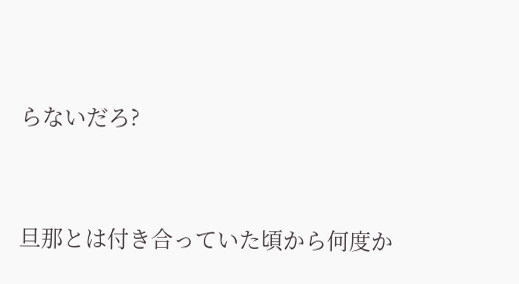らないだろ?


旦那とは付き合っていた頃から何度か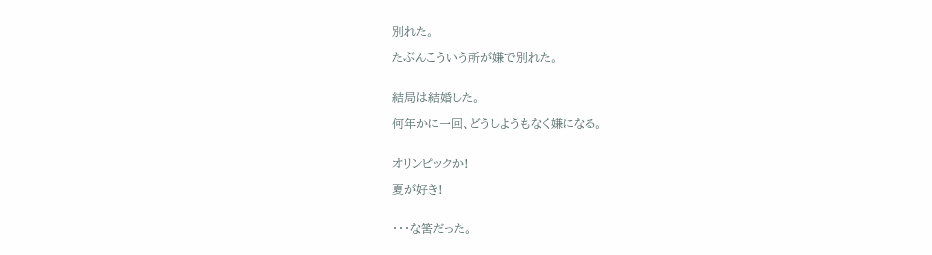別れた。

たぶんこういう所が嫌で別れた。


結局は結婚した。

何年かに一回、どうしようもなく嫌になる。


オリンピックか!

夏が好き!


・・・な筈だった。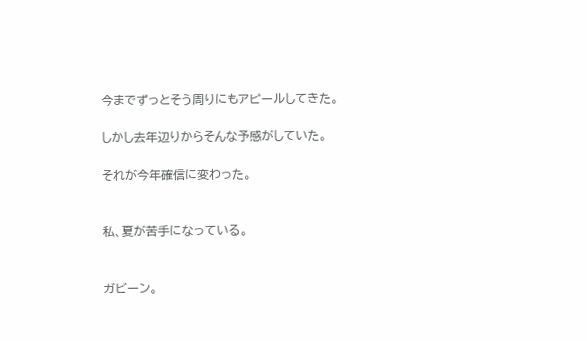今までずっとそう周りにもアピールしてきた。

しかし去年辺りからそんな予感がしていた。

それが今年確信に変わった。


私、夏が苦手になっている。


ガビーン。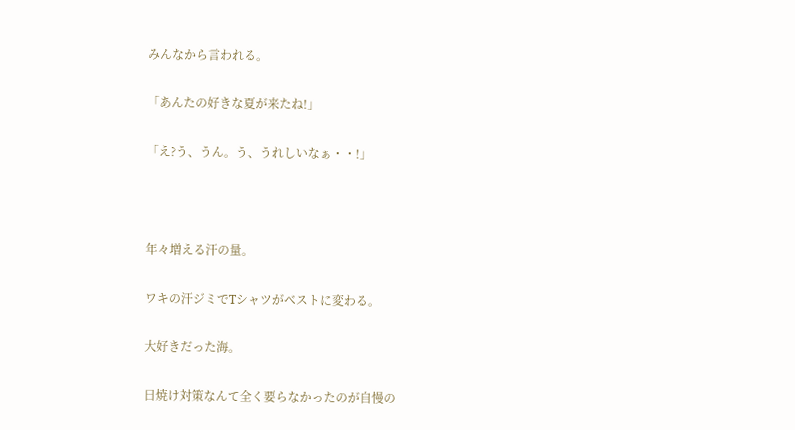みんなから言われる。

「あんたの好きな夏が来たね!」

「え?う、うん。う、うれしいなぁ・・!」



年々増える汗の量。

ワキの汗ジミでTシャツがベストに変わる。

大好きだった海。

日焼け対策なんて全く要らなかったのが自慢の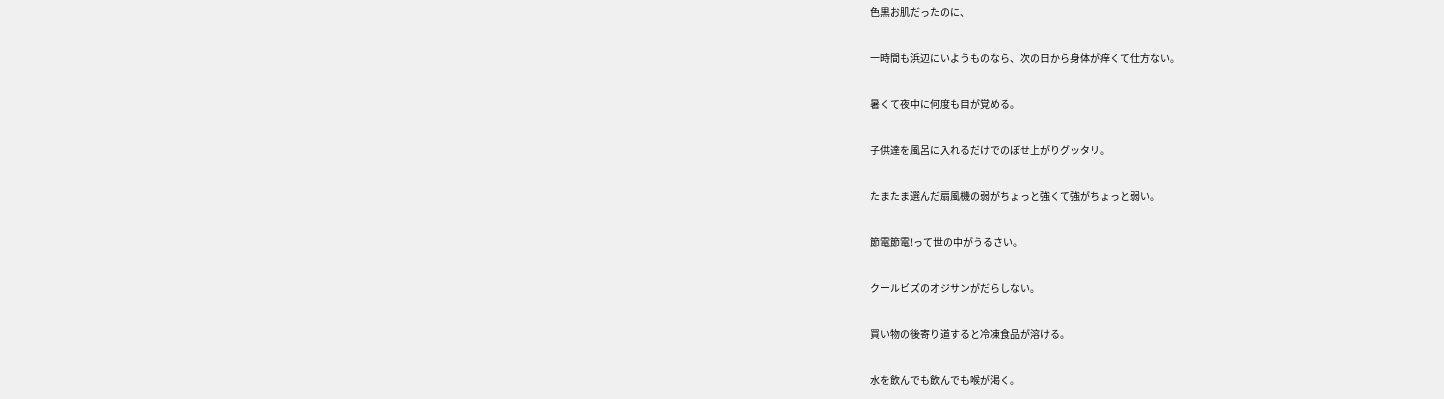色黒お肌だったのに、

一時間も浜辺にいようものなら、次の日から身体が痒くて仕方ない。

暑くて夜中に何度も目が覚める。

子供達を風呂に入れるだけでのぼせ上がりグッタリ。

たまたま選んだ扇風機の弱がちょっと強くて強がちょっと弱い。

節電節電!って世の中がうるさい。

クールビズのオジサンがだらしない。

買い物の後寄り道すると冷凍食品が溶ける。

水を飲んでも飲んでも喉が渇く。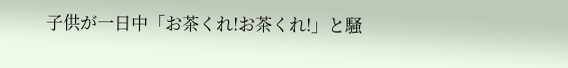子供が一日中「お茶くれ!お茶くれ!」と騒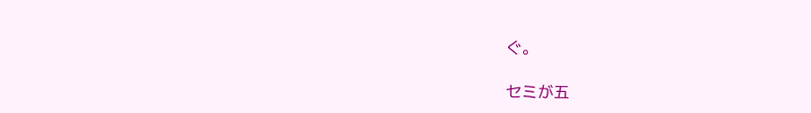ぐ。

セミが五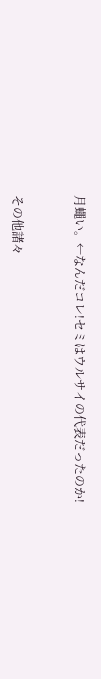月蠅い。←なんだコレ!セミはウルサイの代表だったのか!


その他諸々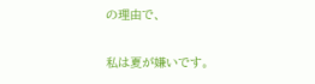の理由で、

私は夏が嫌いです。